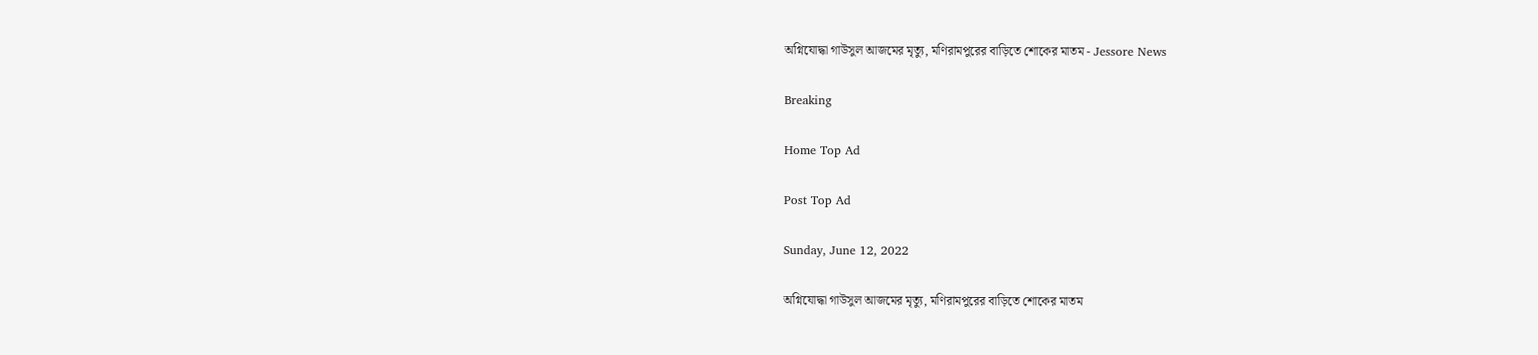অগ্নিযোদ্ধা গাউসুল আজমের মৃত্যু, মণিরামপুরের বাড়িতে শোকের মাতম - Jessore News

Breaking

Home Top Ad

Post Top Ad

Sunday, June 12, 2022

অগ্নিযোদ্ধা গাউসুল আজমের মৃত্যু, মণিরামপুরের বাড়িতে শোকের মাতম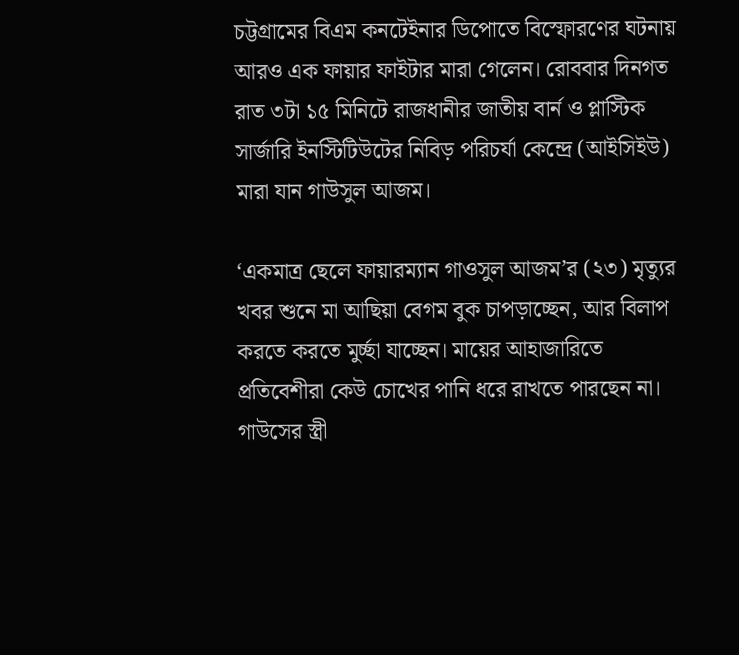চট্টগ্রামের বিএম কনটেইনার ডিপোতে বিস্ফোরণের ঘটনায় আরও এক ফায়ার ফাইটার মারা গেলেন। রোববার দিনগত রাত ৩টা ১৫ মিনিটে রাজধানীর জাতীয় বার্ন ও প্লাস্টিক সার্জারি ইনস্টিটিউটের নিবিড় পরিচর্যা কেন্দ্রে (আইসিইউ) মারা যান গাউসুল আজম।

‘একমাত্র ছেলে ফায়ারম্যান গাওসুল আজম’র (২৩) মৃত্যুর খবর শুনে মা আছিয়া বেগম বুক চাপড়াচ্ছেন, আর বিলাপ করতে করতে মুর্চ্ছা যাচ্ছেন। মায়ের আহাজারিতে প্রতিবেশীরা কেউ চোখের পানি ধরে রাখতে পারছেন না। গাউসের স্ত্রী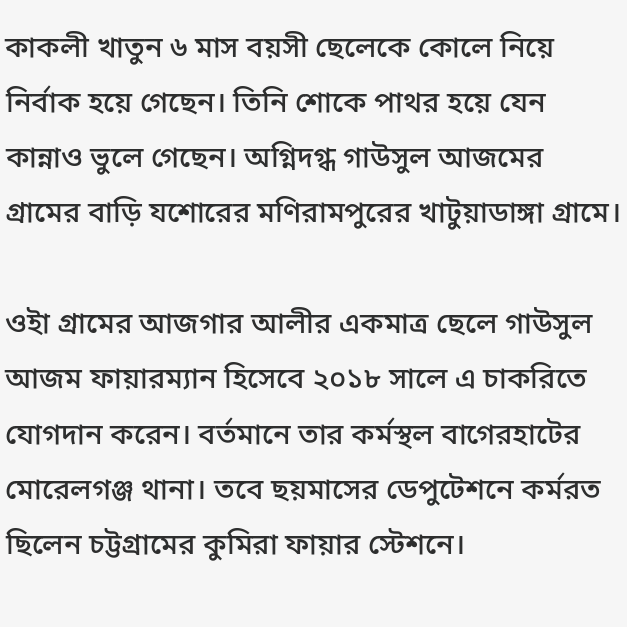কাকলী খাতুন ৬ মাস বয়সী ছেলেকে কোলে নিয়ে নির্বাক হয়ে গেছেন। তিনি শোকে পাথর হয়ে যেন কান্নাও ভুলে গেছেন। অগ্নিদগ্ধ গাউসুল আজমের গ্রামের বাড়ি যশোরের মণিরামপুরের খাটুয়াডাঙ্গা গ্রামে।

ওইা গ্রামের আজগার আলীর একমাত্র ছেলে গাউসুল আজম ফায়ারম্যান হিসেবে ২০১৮ সালে এ চাকরিতে যোগদান করেন। বর্তমানে তার কর্মস্থল বাগেরহাটের মোরেলগঞ্জ থানা। তবে ছয়মাসের ডেপুটেশনে কর্মরত ছিলেন চট্টগ্রামের কুমিরা ফায়ার স্টেশনে।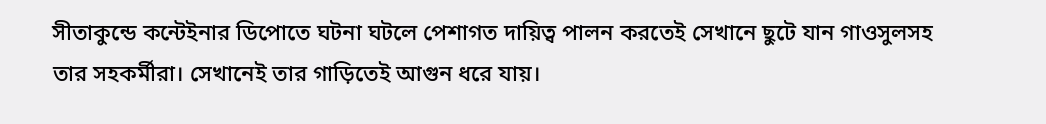সীতাকুন্ডে কন্টেইনার ডিপোতে ঘটনা ঘটলে পেশাগত দায়িত্ব পালন করতেই সেখানে ছুটে যান গাওসুলসহ তার সহকর্মীরা। সেখানেই তার গাড়িতেই আগুন ধরে যায়।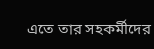এতে তার সহকর্মীদের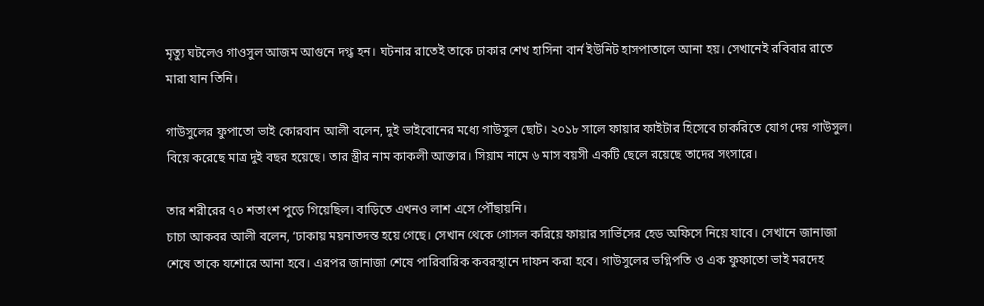মৃত্যু ঘটলেও গাওসুল আজম আগুনে দগ্ধ হন। ঘটনার রাতেই তাকে ঢাকার শেখ হাসিনা বার্ন ইউনিট হাসপাতালে আনা হয়। সেখানেই রবিবার রাতে মারা যান তিনি।

গাউসুলের ফুপাতো ভাই কোরবান আলী বলেন, দুই ভাইবোনের মধ্যে গাউসুল ছোট। ২০১৮ সালে ফায়ার ফাইটার হিসেবে চাকরিতে যোগ দেয় গাউসুল। বিয়ে করেছে মাত্র দুই বছর হয়েছে। তার স্ত্রীর নাম কাকলী আক্তার। সিয়াম নামে ৬ মাস বয়সী একটি ছেলে রয়েছে তাদের সংসারে।

তার শরীরের ৭০ শতাংশ পুড়ে গিয়েছিল। বাড়িতে এখনও লাশ এসে পৌঁছায়নি।
চাচা আকবর আলী বলেন, ‘ঢাকায় ময়নাতদন্ত হয়ে গেছে। সেখান থেকে গোসল করিয়ে ফায়ার সার্ভিসের হেড অফিসে নিয়ে যাবে। সেখানে জানাজা শেষে তাকে যশোরে আনা হবে। এরপর জানাজা শেষে পারিবারিক কবরস্থানে দাফন করা হবে। গাউসুলের ভগ্নিপতি ও এক ফুফাতো ভাই মরদেহ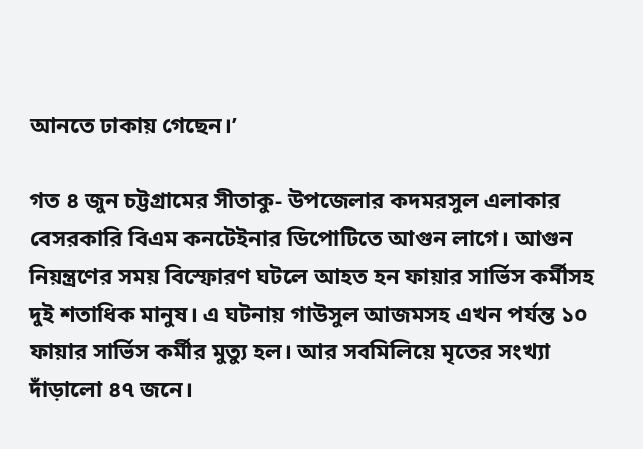আনতে ঢাকায় গেছেন।’

গত ৪ জুন চট্টগ্রামের সীতাকু- উপজেলার কদমরসুল এলাকার বেসরকারি বিএম কনটেইনার ডিপোটিতে আগুন লাগে। আগুন নিয়ন্ত্রণের সময় বিস্ফোরণ ঘটলে আহত হন ফায়ার সার্ভিস কর্মীসহ দুই শতাধিক মানুষ। এ ঘটনায় গাউসুল আজমসহ এখন পর্যন্ত ১০ ফায়ার সার্ভিস কর্মীর মুত্যু হল। আর সবমিলিয়ে মৃতের সংখ্যা দাঁড়ালো ৪৭ জনে।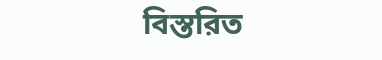বিস্তরিত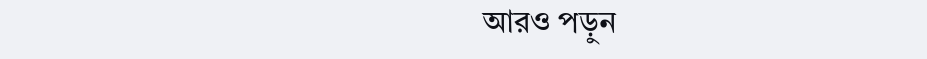আরও পড়ুন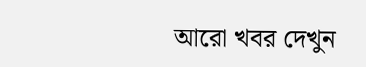আরো খবর দেখুন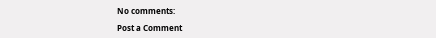No comments:

Post a Comment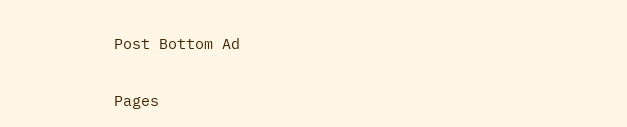Post Bottom Ad

Pages